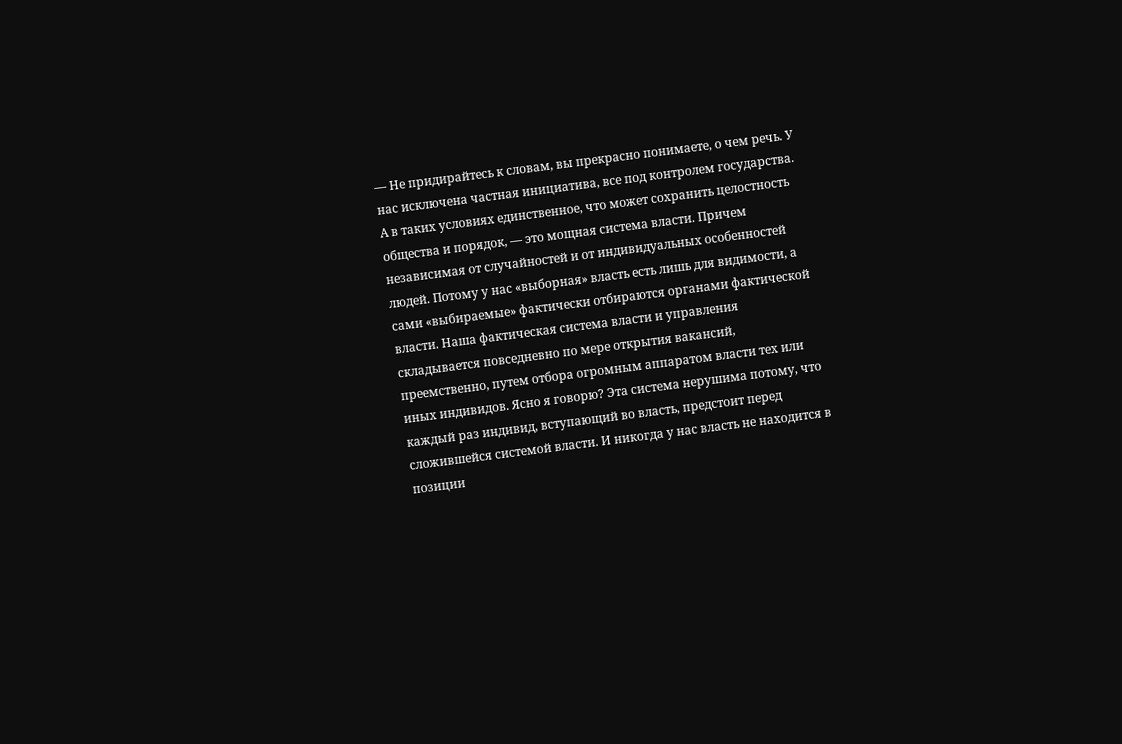— Не придирайтесь к словам, вы прекрасно понимаете, о чем речь. У нас исключена частная инициатива, все под контролем государства. А в таких условиях единственное, что может сохранить целостность общества и порядок, — это мощная система власти. Причем независимая от случайностей и от индивидуальных особенностей людей. Потому у нас «выборная» власть есть лишь для видимости, а сами «выбираемые» фактически отбираются органами фактической власти. Наша фактическая система власти и управления складывается повседневно по мере открытия вакансий, преемственно, путем отбора огромным аппаратом власти тех или иных индивидов. Ясно я говорю? Эта система нерушима потому, что каждый раз индивид, вступающий во власть, предстоит перед сложившейся системой власти. И никогда у нас власть не находится в позиции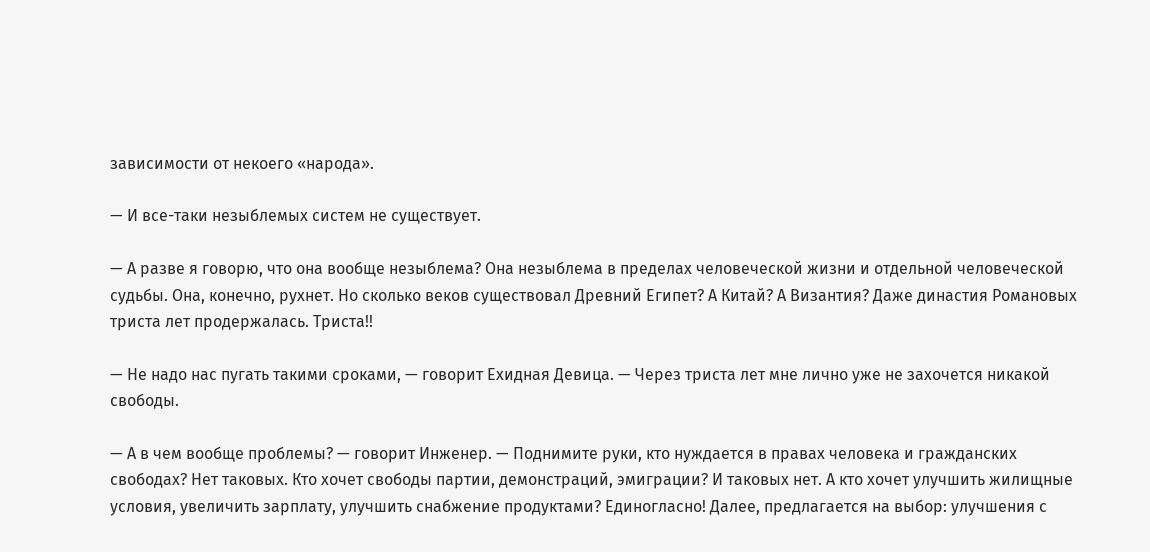зависимости от некоего «народа».

— И все-таки незыблемых систем не существует.

— А разве я говорю, что она вообще незыблема? Она незыблема в пределах человеческой жизни и отдельной человеческой судьбы. Она, конечно, рухнет. Но сколько веков существовал Древний Египет? А Китай? А Византия? Даже династия Романовых триста лет продержалась. Триста!!

— Не надо нас пугать такими сроками, — говорит Ехидная Девица. — Через триста лет мне лично уже не захочется никакой свободы.

— А в чем вообще проблемы? — говорит Инженер. — Поднимите руки, кто нуждается в правах человека и гражданских свободах? Нет таковых. Кто хочет свободы партии, демонстраций, эмиграции? И таковых нет. А кто хочет улучшить жилищные условия, увеличить зарплату, улучшить снабжение продуктами? Единогласно! Далее, предлагается на выбор: улучшения с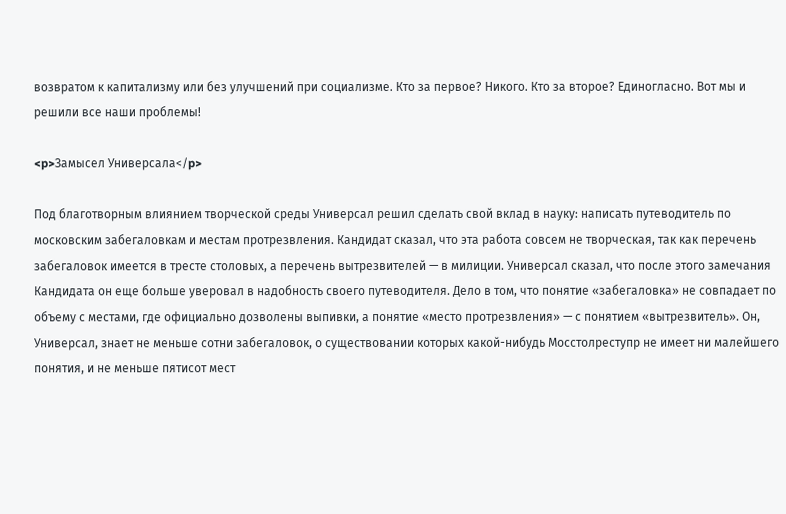возвратом к капитализму или без улучшений при социализме. Кто за первое? Никого. Кто за второе? Единогласно. Вот мы и решили все наши проблемы!

<p>Замысел Универсала</p>

Под благотворным влиянием творческой среды Универсал решил сделать свой вклад в науку: написать путеводитель по московским забегаловкам и местам протрезвления. Кандидат сказал, что эта работа совсем не творческая, так как перечень забегаловок имеется в тресте столовых, а перечень вытрезвителей — в милиции. Универсал сказал, что после этого замечания Кандидата он еще больше уверовал в надобность своего путеводителя. Дело в том, что понятие «забегаловка» не совпадает по объему с местами, где официально дозволены выпивки, а понятие «место протрезвления» — с понятием «вытрезвитель». Он, Универсал, знает не меньше сотни забегаловок, о существовании которых какой-нибудь Мосстолреступр не имеет ни малейшего понятия, и не меньше пятисот мест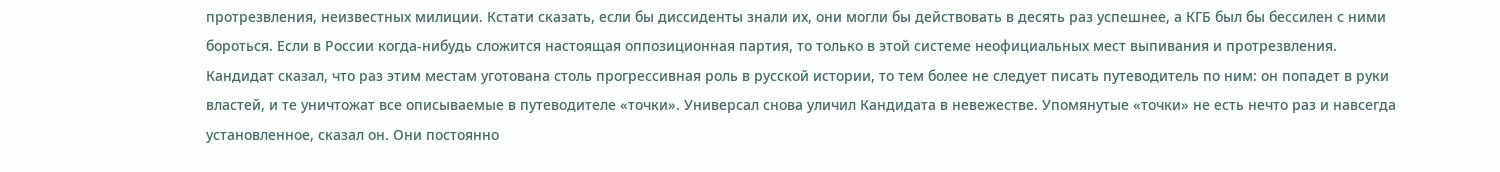протрезвления, неизвестных милиции. Кстати сказать, если бы диссиденты знали их, они могли бы действовать в десять раз успешнее, а КГБ был бы бессилен с ними бороться. Если в России когда-нибудь сложится настоящая оппозиционная партия, то только в этой системе неофициальных мест выпивания и протрезвления. Кандидат сказал, что раз этим местам уготована столь прогрессивная роль в русской истории, то тем более не следует писать путеводитель по ним: он попадет в руки властей, и те уничтожат все описываемые в путеводителе «точки». Универсал снова уличил Кандидата в невежестве. Упомянутые «точки» не есть нечто раз и навсегда установленное, сказал он. Они постоянно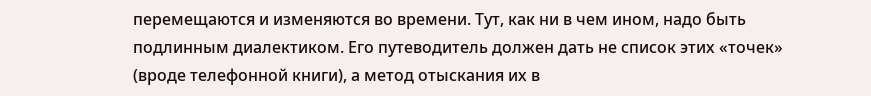перемещаются и изменяются во времени. Тут, как ни в чем ином, надо быть подлинным диалектиком. Его путеводитель должен дать не список этих «точек» (вроде телефонной книги), а метод отыскания их в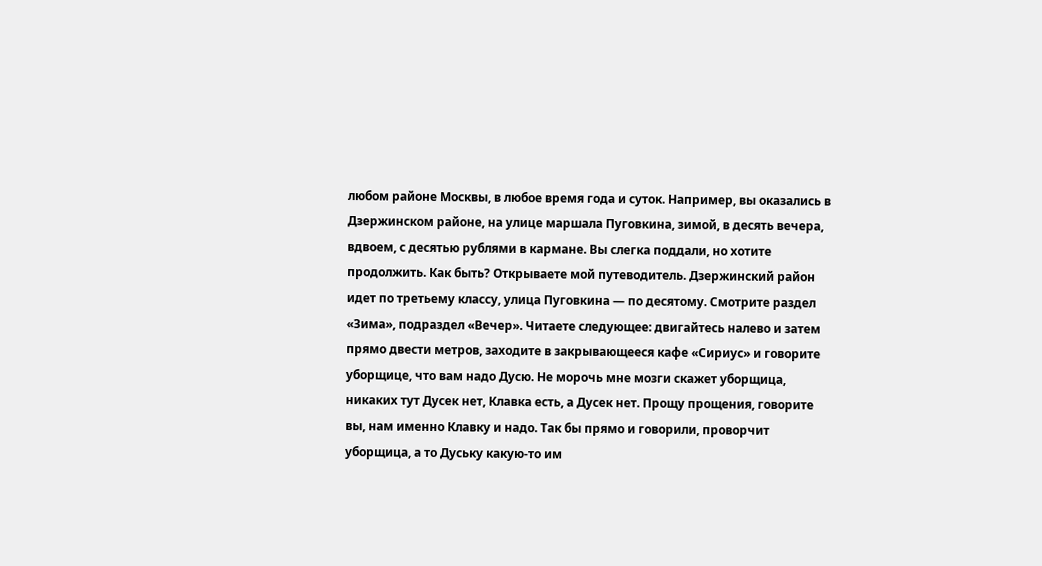любом районе Москвы, в любое время года и суток. Например, вы оказались в Дзержинском районе, на улице маршала Пуговкина, зимой, в десять вечера, вдвоем, с десятью рублями в кармане. Вы слегка поддали, но хотите продолжить. Как быть? Открываете мой путеводитель. Дзержинский район идет по третьему классу, улица Пуговкина — по десятому. Смотрите раздел «Зима», подраздел «Вечер». Читаете следующее: двигайтесь налево и затем прямо двести метров, заходите в закрывающееся кафе «Сириус» и говорите уборщице, что вам надо Дусю. Не морочь мне мозги скажет уборщица, никаких тут Дусек нет, Клавка есть, а Дусек нет. Прощу прощения, говорите вы, нам именно Клавку и надо. Так бы прямо и говорили, проворчит уборщица, а то Дуську какую-то им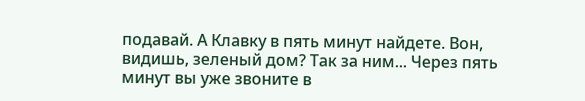подавай. А Клавку в пять минут найдете. Вон, видишь, зеленый дом? Так за ним... Через пять минут вы уже звоните в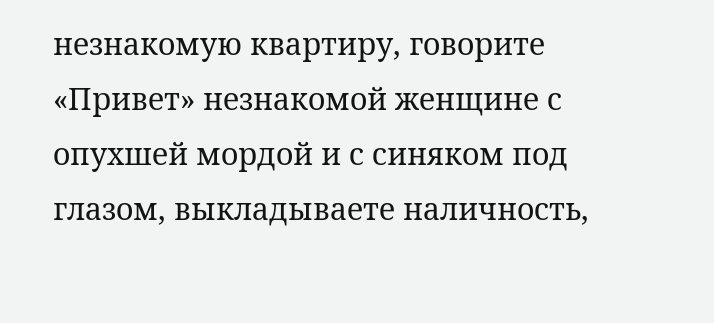незнакомую квартиру, говорите «Привет» незнакомой женщине с опухшей мордой и с синяком под глазом, выкладываете наличность,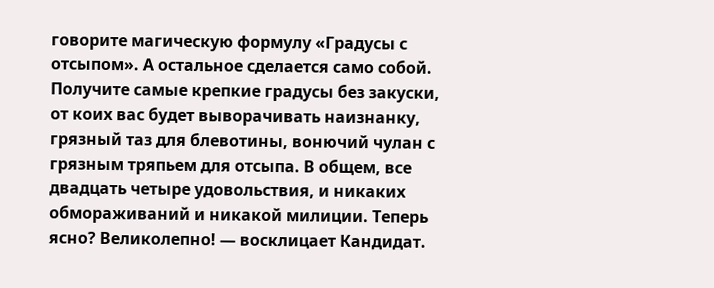говорите магическую формулу «Градусы с отсыпом». А остальное сделается само собой. Получите самые крепкие градусы без закуски, от коих вас будет выворачивать наизнанку, грязный таз для блевотины, вонючий чулан с грязным тряпьем для отсыпа. В общем, все двадцать четыре удовольствия, и никаких обмораживаний и никакой милиции. Теперь ясно? Великолепно! — восклицает Кандидат.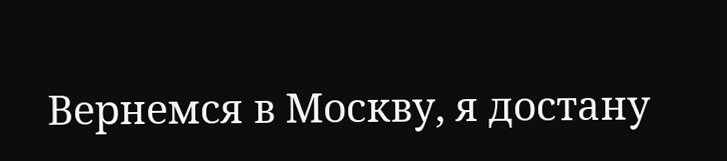Вернемся в Москву, я достану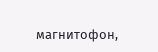магнитофон,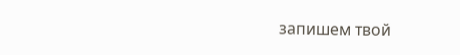запишем твой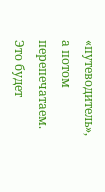«путеводитель», а потом перепечатаем. Это будет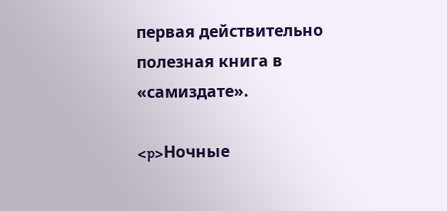первая действительно полезная книга в «самиздате».

<p>Ночные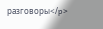разговоры</p>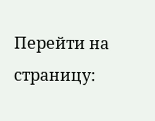Перейти на страницу: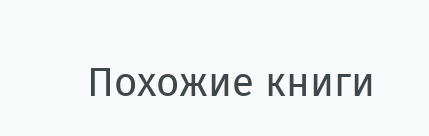Похожие книги